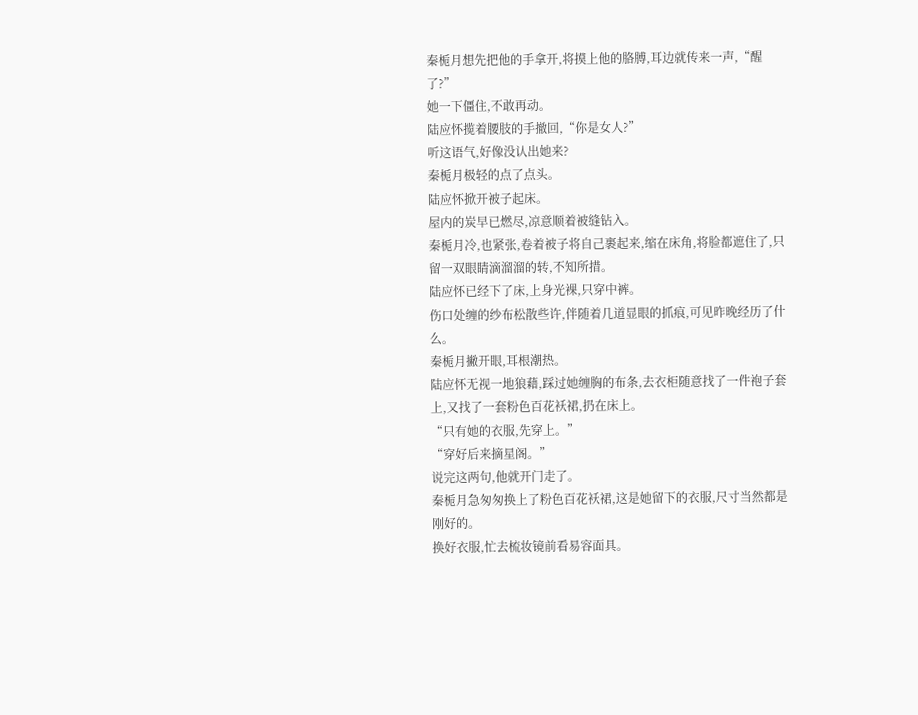秦栀月想先把他的手拿开,将摸上他的胳膊,耳边就传来一声,“醒了?”
她一下僵住,不敢再动。
陆应怀揽着腰肢的手撤回,“你是女人?”
听这语气,好像没认出她来?
秦栀月极轻的点了点头。
陆应怀掀开被子起床。
屋内的炭早已燃尽,凉意顺着被缝钻入。
秦栀月冷,也紧张,卷着被子将自己裹起来,缩在床角,将脸都遮住了,只留一双眼睛滴溜溜的转,不知所措。
陆应怀已经下了床,上身光裸,只穿中裤。
伤口处缠的纱布松散些许,伴随着几道显眼的抓痕,可见昨晚经历了什么。
秦栀月撇开眼,耳根潮热。
陆应怀无视一地狼藉,踩过她缠胸的布条,去衣柜随意找了一件袍子套上,又找了一套粉色百花袄裙,扔在床上。
“只有她的衣服,先穿上。”
“穿好后来摘星阁。”
说完这两句,他就开门走了。
秦栀月急匆匆换上了粉色百花袄裙,这是她留下的衣服,尺寸当然都是刚好的。
换好衣服,忙去梳妆镜前看易容面具。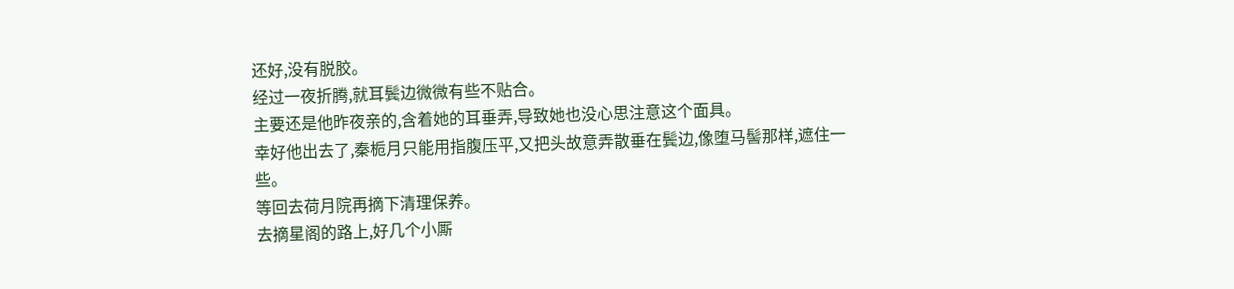还好,没有脱胶。
经过一夜折腾,就耳鬓边微微有些不贴合。
主要还是他昨夜亲的,含着她的耳垂弄,导致她也没心思注意这个面具。
幸好他出去了,秦栀月只能用指腹压平,又把头故意弄散垂在鬓边,像堕马髻那样,遮住一些。
等回去荷月院再摘下清理保养。
去摘星阁的路上,好几个小厮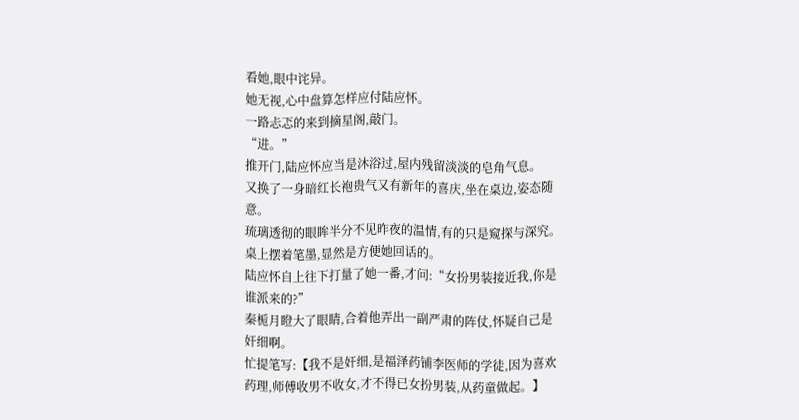看她,眼中诧异。
她无视,心中盘算怎样应付陆应怀。
一路忐忑的来到摘星阁,敲门。
“进。”
推开门,陆应怀应当是沐浴过,屋内残留淡淡的皂角气息。
又换了一身暗红长袍贵气又有新年的喜庆,坐在桌边,姿态随意。
琉璃透彻的眼眸半分不见昨夜的温情,有的只是窥探与深究。
桌上摆着笔墨,显然是方便她回话的。
陆应怀自上往下打量了她一番,才问:“女扮男装接近我,你是谁派来的?”
秦栀月瞪大了眼睛,合着他弄出一副严肃的阵仗,怀疑自己是奸细啊。
忙提笔写:【我不是奸细,是福泽药铺李医师的学徒,因为喜欢药理,师傅收男不收女,才不得已女扮男装,从药童做起。】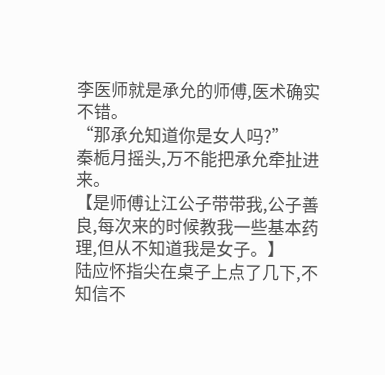李医师就是承允的师傅,医术确实不错。
“那承允知道你是女人吗?”
秦栀月摇头,万不能把承允牵扯进来。
【是师傅让江公子带带我,公子善良,每次来的时候教我一些基本药理,但从不知道我是女子。】
陆应怀指尖在桌子上点了几下,不知信不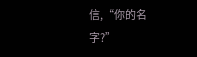信,“你的名字?”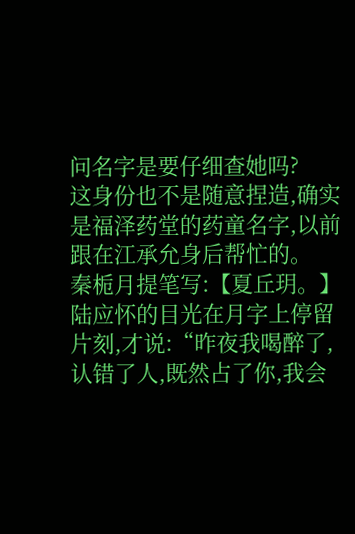问名字是要仔细查她吗?
这身份也不是随意捏造,确实是福泽药堂的药童名字,以前跟在江承允身后帮忙的。
秦栀月提笔写:【夏丘玥。】
陆应怀的目光在月字上停留片刻,才说:“昨夜我喝醉了,认错了人,既然占了你,我会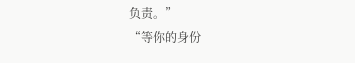负责。”
“等你的身份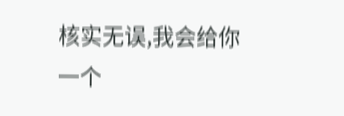核实无误,我会给你一个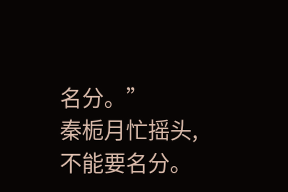名分。”
秦栀月忙摇头,不能要名分。